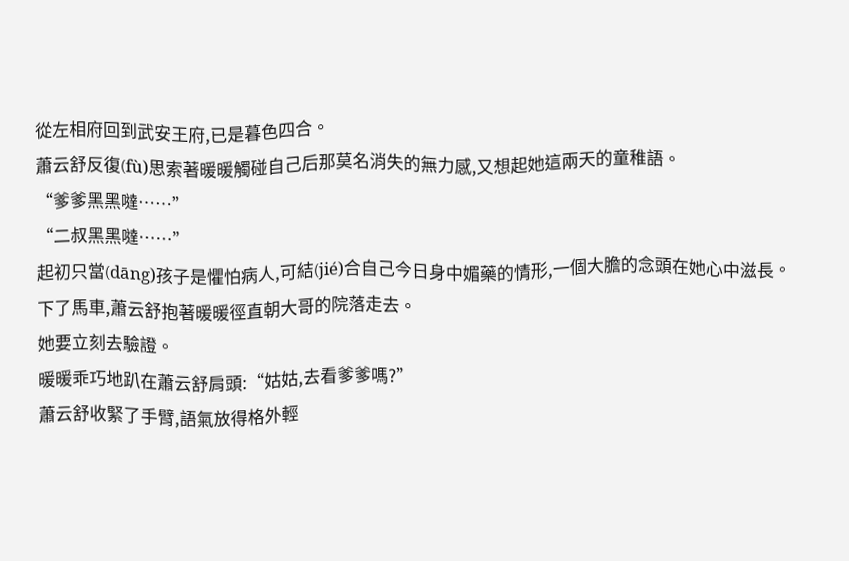從左相府回到武安王府,已是暮色四合。
蕭云舒反復(fù)思索著暖暖觸碰自己后那莫名消失的無力感,又想起她這兩天的童稚語。
“爹爹黑黑噠……”
“二叔黑黑噠……”
起初只當(dāng)孩子是懼怕病人,可結(jié)合自己今日身中媚藥的情形,一個大膽的念頭在她心中滋長。
下了馬車,蕭云舒抱著暖暖徑直朝大哥的院落走去。
她要立刻去驗證。
暖暖乖巧地趴在蕭云舒肩頭:“姑姑,去看爹爹嗎?”
蕭云舒收緊了手臂,語氣放得格外輕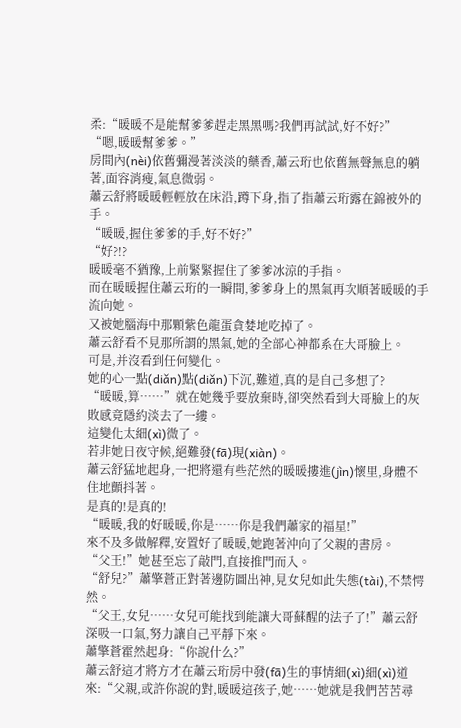柔:“暖暖不是能幫爹爹趕走黑黑嗎?我們再試試,好不好?”
“嗯,暖暖幫爹爹。”
房間內(nèi)依舊彌漫著淡淡的藥香,蕭云珩也依舊無聲無息的躺著,面容消瘦,氣息微弱。
蕭云舒將暖暖輕輕放在床沿,蹲下身,指了指蕭云珩露在錦被外的手。
“暖暖,握住爹爹的手,好不好?”
“好?!?
暖暖毫不猶豫,上前緊緊握住了爹爹冰涼的手指。
而在暖暖握住蕭云珩的一瞬間,爹爹身上的黑氣再次順著暖暖的手流向她。
又被她腦海中那顆紫色龍蛋貪婪地吃掉了。
蕭云舒看不見那所謂的黑氣,她的全部心神都系在大哥臉上。
可是,并沒看到任何變化。
她的心一點(diǎn)點(diǎn)下沉,難道,真的是自己多想了?
“暖暖,算……”就在她幾乎要放棄時,卻突然看到大哥臉上的灰敗感竟隱約淡去了一縷。
這變化太細(xì)微了。
若非她日夜守候,絕難發(fā)現(xiàn)。
蕭云舒猛地起身,一把將還有些茫然的暖暖摟進(jìn)懷里,身體不住地顫抖著。
是真的!是真的!
“暖暖,我的好暖暖,你是……你是我們蕭家的福星!”
來不及多做解釋,安置好了暖暖,她跑著沖向了父親的書房。
“父王!”她甚至忘了敲門,直接推門而入。
“舒兒?”蕭擎蒼正對著邊防圖出神,見女兒如此失態(tài),不禁愕然。
“父王,女兒……女兒可能找到能讓大哥蘇醒的法子了!”蕭云舒深吸一口氣,努力讓自己平靜下來。
蕭擎蒼霍然起身:“你說什么?”
蕭云舒這才將方才在蕭云珩房中發(fā)生的事情細(xì)細(xì)道來:“父親,或許你說的對,暖暖這孩子,她……她就是我們苦苦尋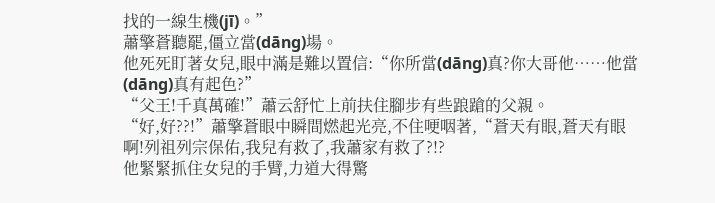找的一線生機(jī)。”
蕭擎蒼聽罷,僵立當(dāng)場。
他死死盯著女兒,眼中滿是難以置信:“你所當(dāng)真?你大哥他……他當(dāng)真有起色?”
“父王!千真萬確!”蕭云舒忙上前扶住腳步有些踉蹌的父親。
“好,好??!”蕭擎蒼眼中瞬間燃起光亮,不住哽咽著,“蒼天有眼,蒼天有眼啊!列祖列宗保佑,我兒有救了,我蕭家有救了?!?
他緊緊抓住女兒的手臂,力道大得驚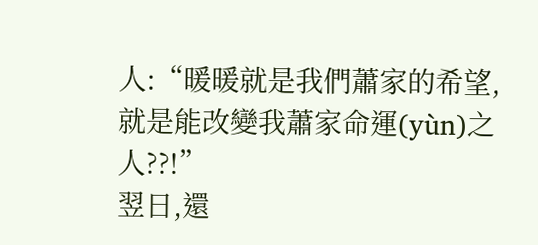人:“暖暖就是我們蕭家的希望,就是能改變我蕭家命運(yùn)之人??!”
翌日,還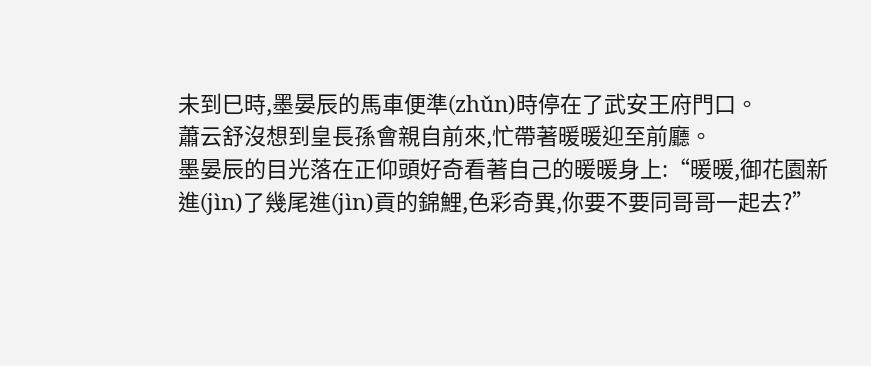未到巳時,墨晏辰的馬車便準(zhǔn)時停在了武安王府門口。
蕭云舒沒想到皇長孫會親自前來,忙帶著暖暖迎至前廳。
墨晏辰的目光落在正仰頭好奇看著自己的暖暖身上:“暖暖,御花園新進(jìn)了幾尾進(jìn)貢的錦鯉,色彩奇異,你要不要同哥哥一起去?”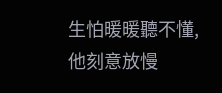生怕暖暖聽不懂,他刻意放慢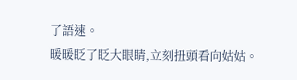了語速。
暖暖眨了眨大眼睛,立刻扭頭看向姑姑。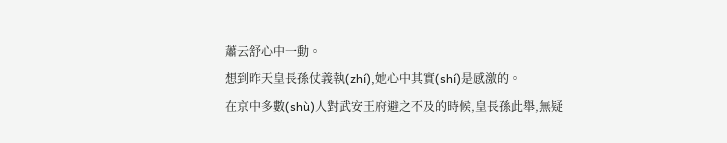蕭云舒心中一動。
想到昨天皇長孫仗義執(zhí),她心中其實(shí)是感激的。
在京中多數(shù)人對武安王府避之不及的時候,皇長孫此舉,無疑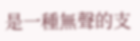是一種無聲的支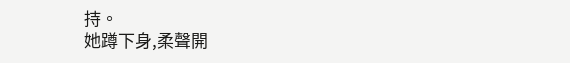持。
她蹲下身,柔聲開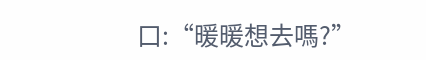口:“暖暖想去嗎?”